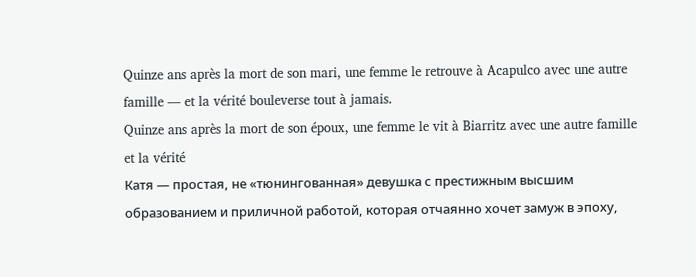Quinze ans après la mort de son mari, une femme le retrouve à Acapulco avec une autre famille — et la vérité bouleverse tout à jamais.
Quinze ans après la mort de son époux, une femme le vit à Biarritz avec une autre famille et la vérité
Катя — простая, не «тюнингованная» девушка с престижным высшим образованием и приличной работой, которая отчаянно хочет замуж в эпоху,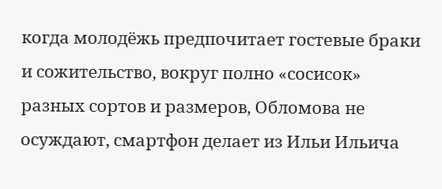когда молодёжь предпочитает гостевые браки и сожительство, вокруг полно «сосисок» разных сортов и размеров, Обломова не осуждают, смартфон делает из Ильи Ильича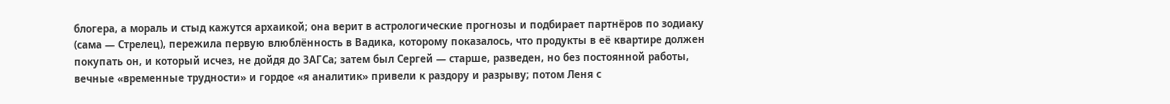блогера, а мораль и стыд кажутся архаикой; она верит в астрологические прогнозы и подбирает партнёров по зодиаку (сама — Стрелец), пережила первую влюблённость в Вадика, которому показалось, что продукты в её квартире должен покупать он, и который исчез, не дойдя до ЗАГСа; затем был Сергей — старше, разведен, но без постоянной работы, вечные «временные трудности» и гордое «я аналитик» привели к раздору и разрыву; потом Леня с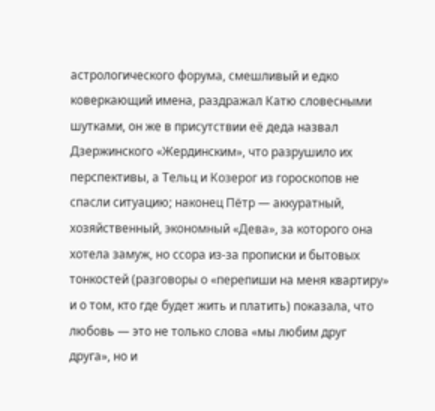астрологического форума, смешливый и едко коверкающий имена, раздражал Катю словесными шутками, он же в присутствии её деда назвал Дзержинского «Жердинским», что разрушило их перспективы, а Тельц и Козерог из гороскопов не спасли ситуацию; наконец Пётр — аккуратный, хозяйственный, экономный «Дева», за которого она хотела замуж, но ссора из‑за прописки и бытовых тонкостей (разговоры о «перепиши на меня квартиру» и о том, кто где будет жить и платить) показала, что любовь — это не только слова «мы любим друг друга», но и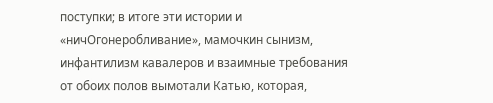поступки; в итоге эти истории и «ничОгонеробливание», мамочкин сынизм, инфантилизм кавалеров и взаимные требования от обоих полов вымотали Катью, которая,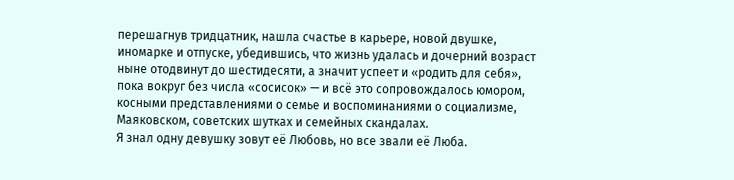перешагнув тридцатник, нашла счастье в карьере, новой двушке, иномарке и отпуске, убедившись, что жизнь удалась и дочерний возраст ныне отодвинут до шестидесяти, а значит успеет и «родить для себя», пока вокруг без числа «сосисок» — и всё это сопровождалось юмором, косными представлениями о семье и воспоминаниями о социализме, Маяковском, советских шутках и семейных скандалах.
Я знал одну девушку зовут её Любовь, но все звали её Люба.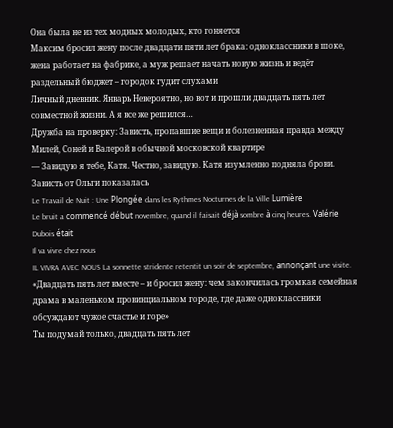Она была не из тех модных молодых, кто гоняется
Максим бросил жену после двадцати пяти лет брака: одноклассники в шоке, жена работает на фабрике, а муж решает начать новую жизнь и ведёт раздельный бюджет – городок гудит слухами
Личный дневник. Январь Невероятно, но вот и прошли двадцать пять лет совместной жизни. А я все же решился…
Дружба на проверку: Зависть, пропавшие вещи и болезненная правда между Милей, Соней и Валерой в обычной московской квартире
— Завидую я тебе, Катя. Честно, завидую. Катя изумленно подняла брови. Зависть от Ольги показалась
Le Travail de Nuit : Une Plongée dans les Rythmes Nocturnes de la Ville Lumière
Le bruit a commencé début novembre, quand il faisait déjà sombre à cinq heures. Valérie Dubois était
Il va vivre chez nous
IL VIVRA AVEC NOUS La sonnette stridente retentit un soir de septembre, annonçant une visite.
«Двадцать пять лет вместе – и бросил жену: чем закончилась громкая семейная драма в маленьком провинциальном городе, где даже одноклассники обсуждают чужое счастье и горе»
Ты подумай только, двадцать пять лет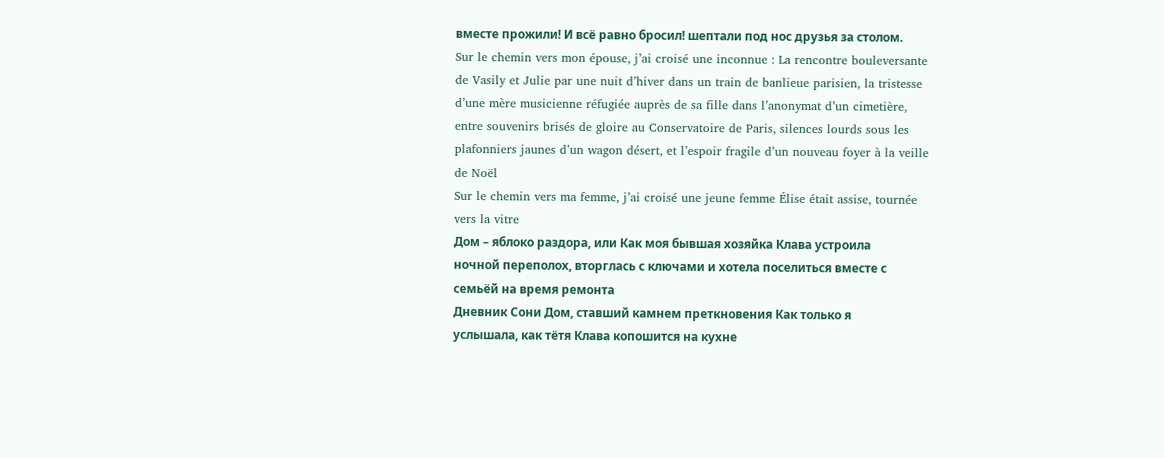вместе прожили! И всё равно бросил! шептали под нос друзья за столом.
Sur le chemin vers mon épouse, j’ai croisé une inconnue : La rencontre bouleversante de Vasily et Julie par une nuit d’hiver dans un train de banlieue parisien, la tristesse d’une mère musicienne réfugiée auprès de sa fille dans l’anonymat d’un cimetière, entre souvenirs brisés de gloire au Conservatoire de Paris, silences lourds sous les plafonniers jaunes d’un wagon désert, et l’espoir fragile d’un nouveau foyer à la veille de Noël
Sur le chemin vers ma femme, j’ai croisé une jeune femme Élise était assise, tournée vers la vitre
Дом – яблоко раздора, или Как моя бывшая хозяйка Клава устроила ночной переполох, вторглась с ключами и хотела поселиться вместе с семьёй на время ремонта
Дневник Сони Дом, ставший камнем преткновения Как только я услышала, как тётя Клава копошится на кухне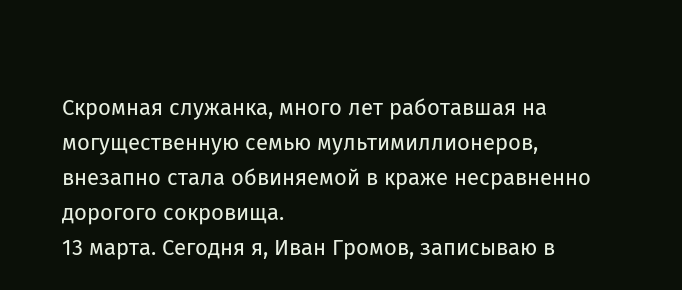Скромная служанка, много лет работавшая на могущественную семью мультимиллионеров, внезапно стала обвиняемой в краже несравненно дорогого сокровища.
13 марта. Сегодня я, Иван Громов, записываю в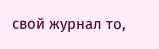свой журнал то,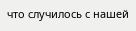что случилось с нашей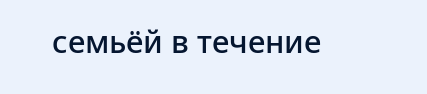семьёй в течение